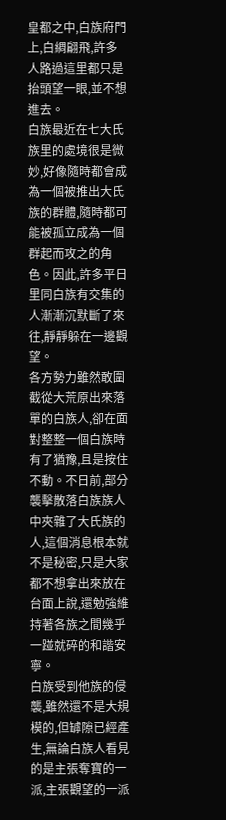皇都之中,白族府門上,白綢翩飛,許多人路過這里都只是抬頭望一眼,並不想進去。
白族最近在七大氏族里的處境很是微妙,好像隨時都會成為一個被推出大氏族的群體,隨時都可能被孤立成為一個群起而攻之的角色。因此,許多平日里同白族有交集的人漸漸沉默斷了來往,靜靜躲在一邊觀望。
各方勢力雖然敢圍截從大荒原出來落單的白族人,卻在面對整整一個白族時有了猶豫,且是按住不動。不日前,部分襲擊散落白族族人中夾雜了大氏族的人,這個消息根本就不是秘密,只是大家都不想拿出來放在台面上說,還勉強維持著各族之間幾乎一踫就碎的和諧安寧。
白族受到他族的侵襲,雖然還不是大規模的,但罅隙已經產生,無論白族人看見的是主張奪寶的一派,主張觀望的一派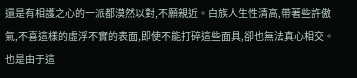還是有相護之心的一派都漠然以對,不願親近。白族人生性清高,帶著些許傲氣,不喜這樣的虛浮不實的表面,即使不能打碎這些面具,卻也無法真心相交。
也是由于這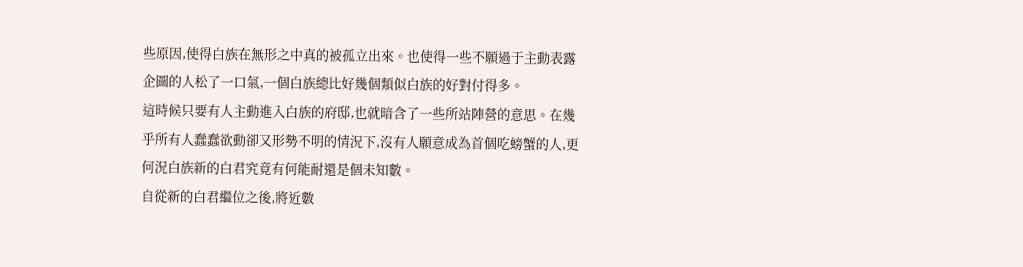些原因,使得白族在無形之中真的被孤立出來。也使得一些不願過于主動表露企圖的人松了一口氣,一個白族總比好幾個類似白族的好對付得多。
這時候只要有人主動進入白族的府邸,也就暗含了一些所站陣營的意思。在幾乎所有人蠢蠢欲動卻又形勢不明的情況下,沒有人願意成為首個吃螃蟹的人,更何況白族新的白君究竟有何能耐還是個未知數。
自從新的白君繼位之後,將近數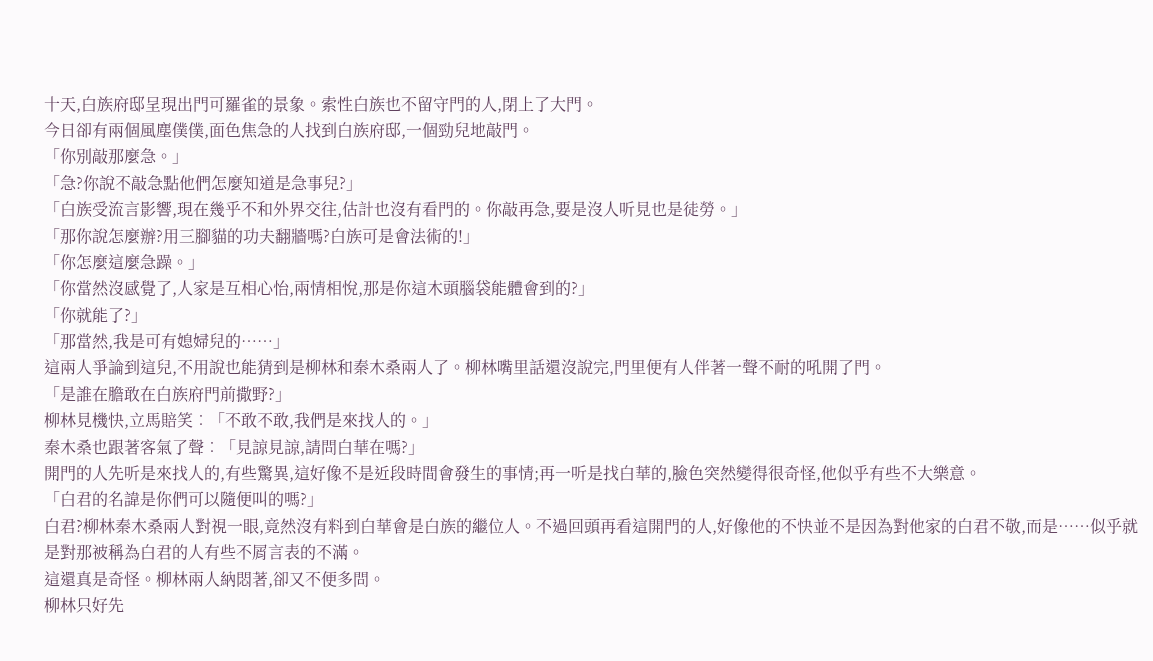十天,白族府邸呈現出門可羅雀的景象。索性白族也不留守門的人,閉上了大門。
今日卻有兩個風塵僕僕,面色焦急的人找到白族府邸,一個勁兒地敲門。
「你別敲那麼急。」
「急?你說不敲急點他們怎麼知道是急事兒?」
「白族受流言影響,現在幾乎不和外界交往,估計也沒有看門的。你敲再急,要是沒人听見也是徒勞。」
「那你說怎麼辦?用三腳貓的功夫翻牆嗎?白族可是會法術的!」
「你怎麼這麼急躁。」
「你當然沒感覺了,人家是互相心怡,兩情相悅,那是你這木頭腦袋能體會到的?」
「你就能了?」
「那當然,我是可有媳婦兒的……」
這兩人爭論到這兒,不用說也能猜到是柳林和秦木桑兩人了。柳林嘴里話還沒說完,門里便有人伴著一聲不耐的吼開了門。
「是誰在膽敢在白族府門前撒野?」
柳林見機快,立馬賠笑︰「不敢不敢,我們是來找人的。」
秦木桑也跟著客氣了聲︰「見諒見諒,請問白華在嗎?」
開門的人先听是來找人的,有些驚異,這好像不是近段時間會發生的事情;再一听是找白華的,臉色突然變得很奇怪,他似乎有些不大樂意。
「白君的名諱是你們可以隨便叫的嗎?」
白君?柳林秦木桑兩人對視一眼,竟然沒有料到白華會是白族的繼位人。不過回頭再看這開門的人,好像他的不快並不是因為對他家的白君不敬,而是……似乎就是對那被稱為白君的人有些不屑言表的不滿。
這還真是奇怪。柳林兩人納悶著,卻又不便多問。
柳林只好先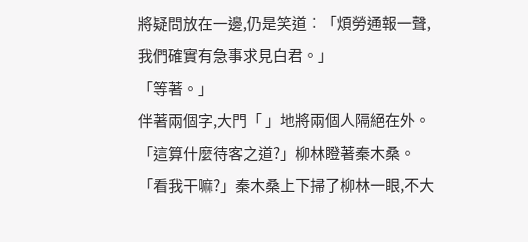將疑問放在一邊,仍是笑道︰「煩勞通報一聲,我們確實有急事求見白君。」
「等著。」
伴著兩個字,大門「 」地將兩個人隔絕在外。
「這算什麼待客之道?」柳林瞪著秦木桑。
「看我干嘛?」秦木桑上下掃了柳林一眼,不大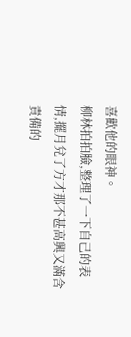喜歡他的眼神。
柳林拍拍臉,整理了一下自己的表情,擺月兌了方才那不甚高興又滿含責備的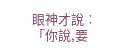眼神才說︰「你說,要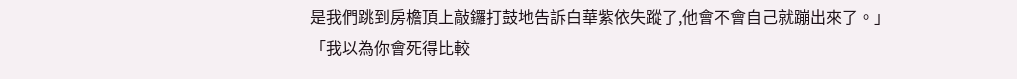是我們跳到房檐頂上敲鑼打鼓地告訴白華紫依失蹤了,他會不會自己就蹦出來了。」
「我以為你會死得比較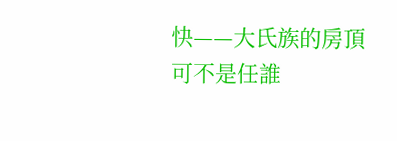快——大氏族的房頂可不是任誰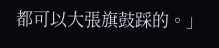都可以大張旗鼓踩的。」